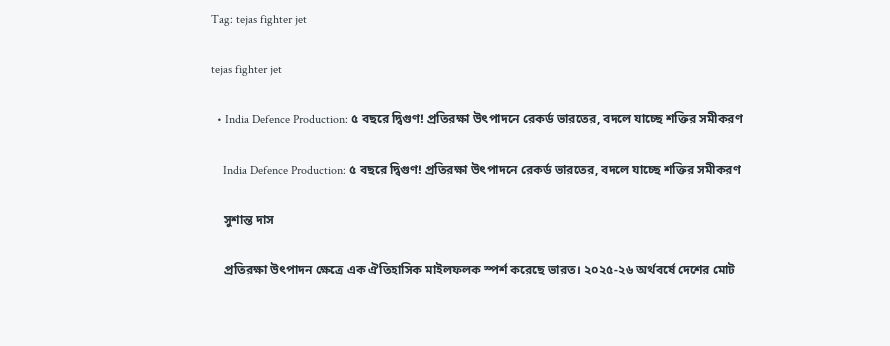Tag: tejas fighter jet

tejas fighter jet

  • India Defence Production: ৫ বছরে দ্বিগুণ! প্রতিরক্ষা উৎপাদনে রেকর্ড ভারতের, বদলে যাচ্ছে শক্তির সমীকরণ

    India Defence Production: ৫ বছরে দ্বিগুণ! প্রতিরক্ষা উৎপাদনে রেকর্ড ভারতের, বদলে যাচ্ছে শক্তির সমীকরণ

    সুশান্ত দাস

    প্রতিরক্ষা উৎপাদন ক্ষেত্রে এক ঐতিহাসিক মাইলফলক স্পর্শ করেছে ভারত। ২০২৫-২৬ অর্থবর্ষে দেশের মোট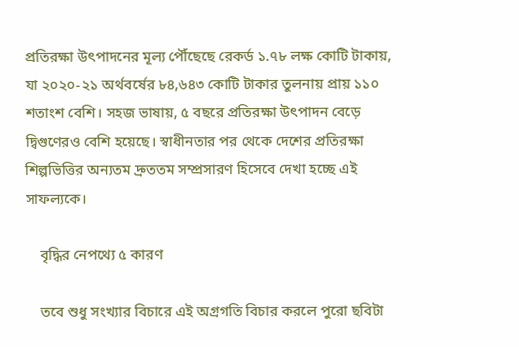প্রতিরক্ষা উৎপাদনের মূল্য পৌঁছেছে রেকর্ড ১.৭৮ লক্ষ কোটি টাকায়, যা ২০২০-২১ অর্থবর্ষের ৮৪,৬৪৩ কোটি টাকার তুলনায় প্রায় ১১০ শতাংশ বেশি। সহজ ভাষায়, ৫ বছরে প্রতিরক্ষা উৎপাদন বেড়ে দ্বিগুণেরও বেশি হয়েছে। স্বাধীনতার পর থেকে দেশের প্রতিরক্ষা শিল্পভিত্তির অন্যতম দ্রুততম সম্প্রসারণ হিসেবে দেখা হচ্ছে এই সাফল্যকে।

    বৃদ্ধির নেপথ্যে ৫ কারণ

    তবে শুধু সংখ্যার বিচারে এই অগ্রগতি বিচার করলে পুরো ছবিটা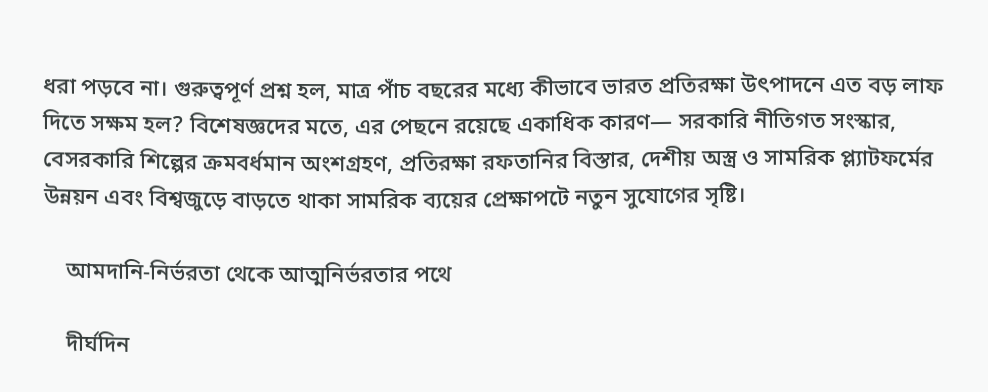ধরা পড়বে না। গুরুত্বপূর্ণ প্রশ্ন হল, মাত্র পাঁচ বছরের মধ্যে কীভাবে ভারত প্রতিরক্ষা উৎপাদনে এত বড় লাফ দিতে সক্ষম হল? বিশেষজ্ঞদের মতে, এর পেছনে রয়েছে একাধিক কারণ— সরকারি নীতিগত সংস্কার, বেসরকারি শিল্পের ক্রমবর্ধমান অংশগ্রহণ, প্রতিরক্ষা রফতানির বিস্তার, দেশীয় অস্ত্র ও সামরিক প্ল্যাটফর্মের উন্নয়ন এবং বিশ্বজুড়ে বাড়তে থাকা সামরিক ব্যয়ের প্রেক্ষাপটে নতুন সুযোগের সৃষ্টি।

    আমদানি-নির্ভরতা থেকে আত্মনির্ভরতার পথে

    দীর্ঘদিন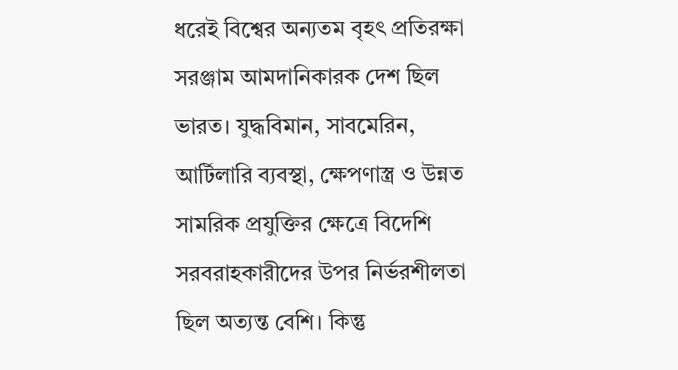ধরেই বিশ্বের অন্যতম বৃহৎ প্রতিরক্ষা সরঞ্জাম আমদানিকারক দেশ ছিল ভারত। যুদ্ধবিমান, সাবমেরিন, আর্টিলারি ব্যবস্থা, ক্ষেপণাস্ত্র ও উন্নত সামরিক প্রযুক্তির ক্ষেত্রে বিদেশি সরবরাহকারীদের উপর নির্ভরশীলতা ছিল অত্যন্ত বেশি। কিন্তু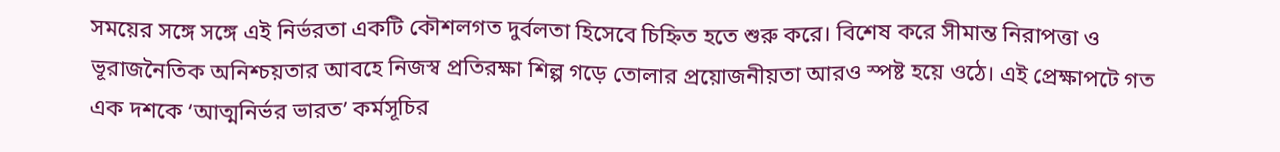সময়ের সঙ্গে সঙ্গে এই নির্ভরতা একটি কৌশলগত দুর্বলতা হিসেবে চিহ্নিত হতে শুরু করে। বিশেষ করে সীমান্ত নিরাপত্তা ও ভূরাজনৈতিক অনিশ্চয়তার আবহে নিজস্ব প্রতিরক্ষা শিল্প গড়ে তোলার প্রয়োজনীয়তা আরও স্পষ্ট হয়ে ওঠে। এই প্রেক্ষাপটে গত এক দশকে ‘আত্মনির্ভর ভারত’ কর্মসূচির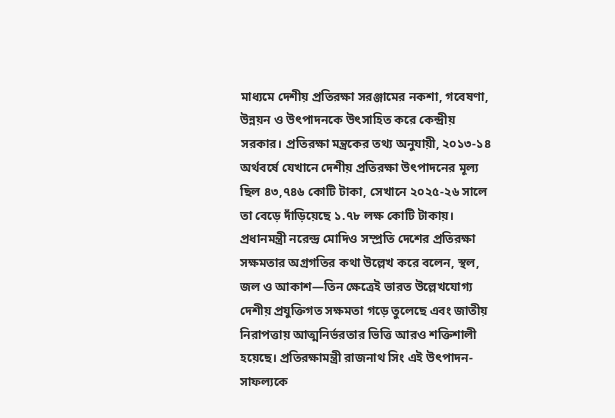মাধ্যমে দেশীয় প্রতিরক্ষা সরঞ্জামের নকশা, গবেষণা, উন্নয়ন ও উৎপাদনকে উৎসাহিত করে কেন্দ্রীয় সরকার। প্রতিরক্ষা মন্ত্রকের তথ্য অনুযায়ী, ২০১৩-১৪ অর্থবর্ষে যেখানে দেশীয় প্রতিরক্ষা উৎপাদনের মূল্য ছিল ৪৩,৭৪৬ কোটি টাকা, সেখানে ২০২৫-২৬ সালে তা বেড়ে দাঁড়িয়েছে ১.৭৮ লক্ষ কোটি টাকায়। প্রধানমন্ত্রী নরেন্দ্র মোদিও সম্প্রতি দেশের প্রতিরক্ষা সক্ষমতার অগ্রগতির কথা উল্লেখ করে বলেন, স্থল, জল ও আকাশ—তিন ক্ষেত্রেই ভারত উল্লেখযোগ্য দেশীয় প্রযুক্তিগত সক্ষমতা গড়ে তুলেছে এবং জাতীয় নিরাপত্তায় আত্মনির্ভরতার ভিত্তি আরও শক্তিশালী হয়েছে। প্রতিরক্ষামন্ত্রী রাজনাথ সিং এই উৎপাদন-সাফল্যকে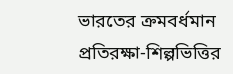ভারতের ক্রমবর্ধমান প্রতিরক্ষা-শিল্পভিত্তির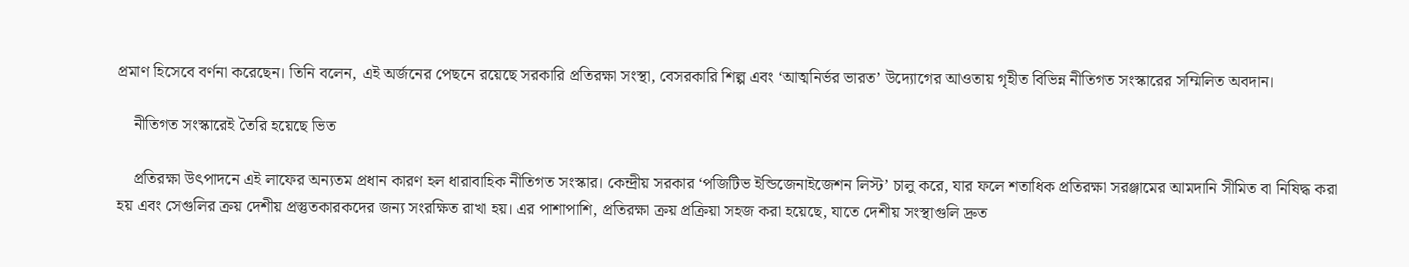প্রমাণ হিসেবে বর্ণনা করেছেন। তিনি বলেন, এই অর্জনের পেছনে রয়েছে সরকারি প্রতিরক্ষা সংস্থা, বেসরকারি শিল্প এবং ‘আত্মনির্ভর ভারত’ উদ্যোগের আওতায় গৃহীত বিভিন্ন নীতিগত সংস্কারের সম্মিলিত অবদান।

    নীতিগত সংস্কারেই তৈরি হয়েছে ভিত

    প্রতিরক্ষা উৎপাদনে এই লাফের অন্যতম প্রধান কারণ হল ধারাবাহিক নীতিগত সংস্কার। কেন্দ্রীয় সরকার ‘পজিটিভ ইন্ডিজেনাইজেশন লিস্ট’ চালু করে, যার ফলে শতাধিক প্রতিরক্ষা সরঞ্জামের আমদানি সীমিত বা নিষিদ্ধ করা হয় এবং সেগুলির ক্রয় দেশীয় প্রস্তুতকারকদের জন্য সংরক্ষিত রাখা হয়। এর পাশাপাশি, প্রতিরক্ষা ক্রয় প্রক্রিয়া সহজ করা হয়েছে, যাতে দেশীয় সংস্থাগুলি দ্রুত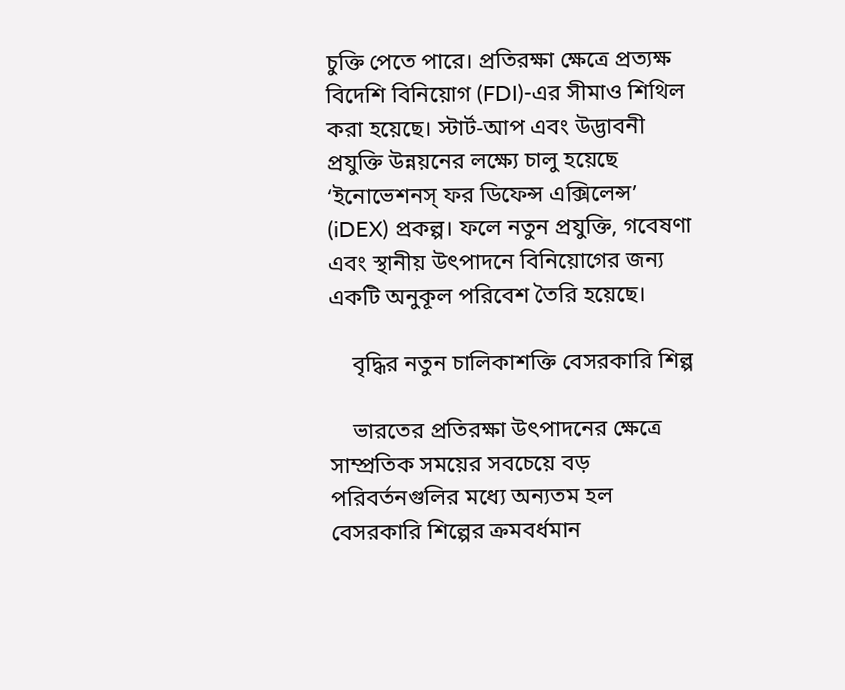চুক্তি পেতে পারে। প্রতিরক্ষা ক্ষেত্রে প্রত্যক্ষ বিদেশি বিনিয়োগ (FDI)-এর সীমাও শিথিল করা হয়েছে। স্টার্ট-আপ এবং উদ্ভাবনী প্রযুক্তি উন্নয়নের লক্ষ্যে চালু হয়েছে ‘ইনোভেশনস্ ফর ডিফেন্স এক্সিলেন্স’ (iDEX) প্রকল্প। ফলে নতুন প্রযুক্তি, গবেষণা এবং স্থানীয় উৎপাদনে বিনিয়োগের জন্য একটি অনুকূল পরিবেশ তৈরি হয়েছে।

    বৃদ্ধির নতুন চালিকাশক্তি বেসরকারি শিল্প

    ভারতের প্রতিরক্ষা উৎপাদনের ক্ষেত্রে সাম্প্রতিক সময়ের সবচেয়ে বড় পরিবর্তনগুলির মধ্যে অন্যতম হল বেসরকারি শিল্পের ক্রমবর্ধমান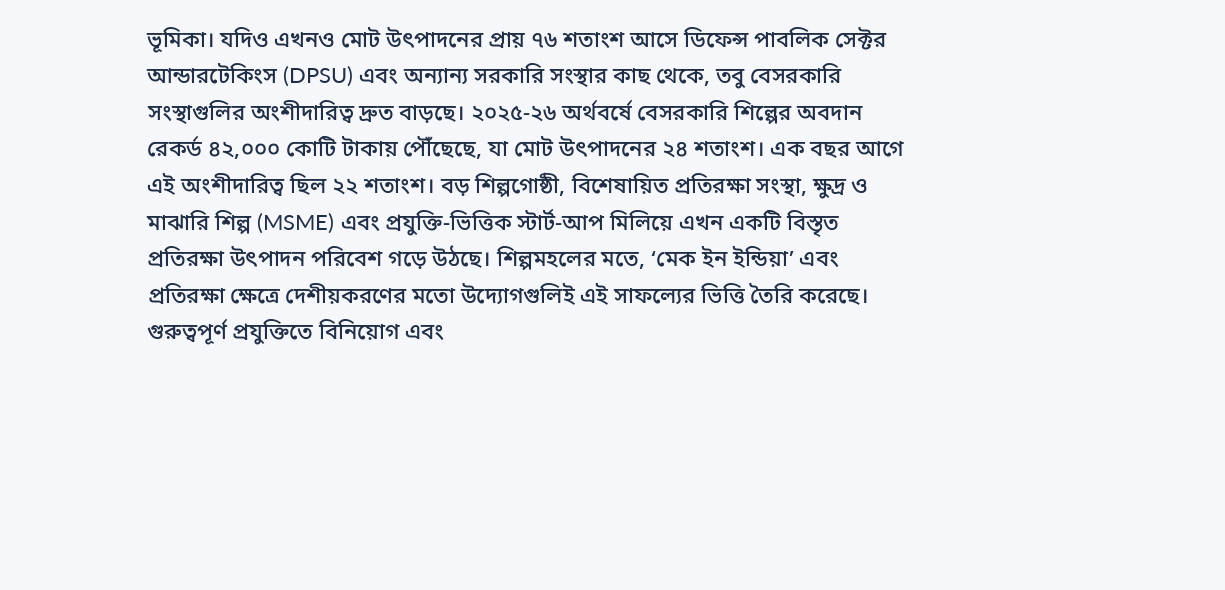ভূমিকা। যদিও এখনও মোট উৎপাদনের প্রায় ৭৬ শতাংশ আসে ডিফেন্স পাবলিক সেক্টর আন্ডারটেকিংস (DPSU) এবং অন্যান্য সরকারি সংস্থার কাছ থেকে, তবু বেসরকারি সংস্থাগুলির অংশীদারিত্ব দ্রুত বাড়ছে। ২০২৫-২৬ অর্থবর্ষে বেসরকারি শিল্পের অবদান রেকর্ড ৪২,০০০ কোটি টাকায় পৌঁছেছে, যা মোট উৎপাদনের ২৪ শতাংশ। এক বছর আগে এই অংশীদারিত্ব ছিল ২২ শতাংশ। বড় শিল্পগোষ্ঠী, বিশেষায়িত প্রতিরক্ষা সংস্থা, ক্ষুদ্র ও মাঝারি শিল্প (MSME) এবং প্রযুক্তি-ভিত্তিক স্টার্ট-আপ মিলিয়ে এখন একটি বিস্তৃত প্রতিরক্ষা উৎপাদন পরিবেশ গড়ে উঠছে। শিল্পমহলের মতে, ‘মেক ইন ইন্ডিয়া’ এবং প্রতিরক্ষা ক্ষেত্রে দেশীয়করণের মতো উদ্যোগগুলিই এই সাফল্যের ভিত্তি তৈরি করেছে। গুরুত্বপূর্ণ প্রযুক্তিতে বিনিয়োগ এবং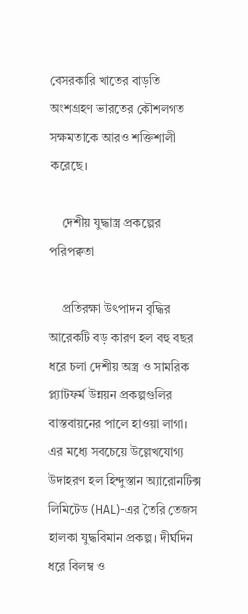বেসরকারি খাতের বাড়তি অংশগ্রহণ ভারতের কৌশলগত সক্ষমতাকে আরও শক্তিশালী করেছে।

    দেশীয় যুদ্ধাস্ত্র প্রকল্পের পরিপক্বতা

    প্রতিরক্ষা উৎপাদন বৃদ্ধির আরেকটি বড় কারণ হল বহু বছর ধরে চলা দেশীয় অস্ত্র ও সামরিক প্ল্যাটফর্ম উন্নয়ন প্রকল্পগুলির বাস্তবায়নের পালে হাওয়া লাগা। এর মধ্যে সবচেয়ে উল্লেখযোগ্য উদাহরণ হল হিন্দুস্তান অ্যারোনটিক্স লিমিটেড (HAL)-এর তৈরি তেজস হালকা যুদ্ধবিমান প্রকল্প। দীর্ঘদিন ধরে বিলম্ব ও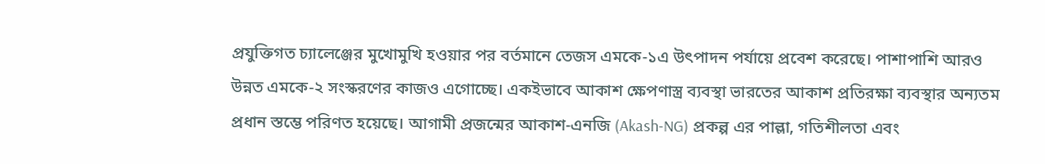প্রযুক্তিগত চ্যালেঞ্জের মুখোমুখি হওয়ার পর বর্তমানে তেজস এমকে-১এ উৎপাদন পর্যায়ে প্রবেশ করেছে। পাশাপাশি আরও উন্নত এমকে-২ সংস্করণের কাজও এগোচ্ছে। একইভাবে আকাশ ক্ষেপণাস্ত্র ব্যবস্থা ভারতের আকাশ প্রতিরক্ষা ব্যবস্থার অন্যতম প্রধান স্তম্ভে পরিণত হয়েছে। আগামী প্রজন্মের আকাশ-এনজি (Akash-NG) প্রকল্প এর পাল্লা, গতিশীলতা এবং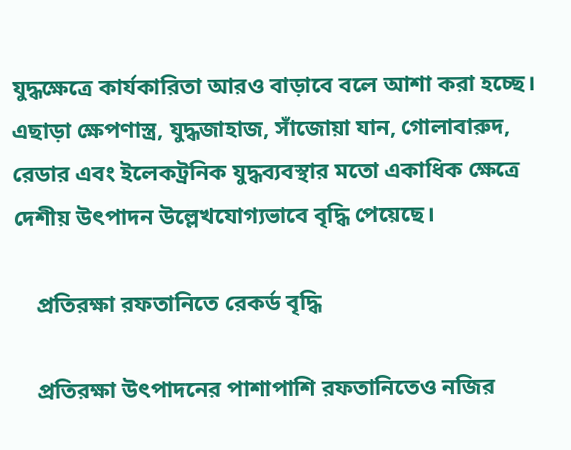যুদ্ধক্ষেত্রে কার্যকারিতা আরও বাড়াবে বলে আশা করা হচ্ছে। এছাড়া ক্ষেপণাস্ত্র, যুদ্ধজাহাজ, সাঁজোয়া যান, গোলাবারুদ, রেডার এবং ইলেকট্রনিক যুদ্ধব্যবস্থার মতো একাধিক ক্ষেত্রে দেশীয় উৎপাদন উল্লেখযোগ্যভাবে বৃদ্ধি পেয়েছে।

    প্রতিরক্ষা রফতানিতে রেকর্ড বৃদ্ধি

    প্রতিরক্ষা উৎপাদনের পাশাপাশি রফতানিতেও নজির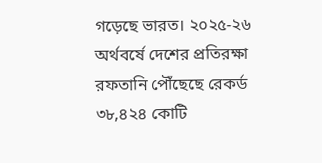গড়েছে ভারত। ২০২৫-২৬ অর্থবর্ষে দেশের প্রতিরক্ষা রফতানি পৌঁছেছে রেকর্ড ৩৮,৪২৪ কোটি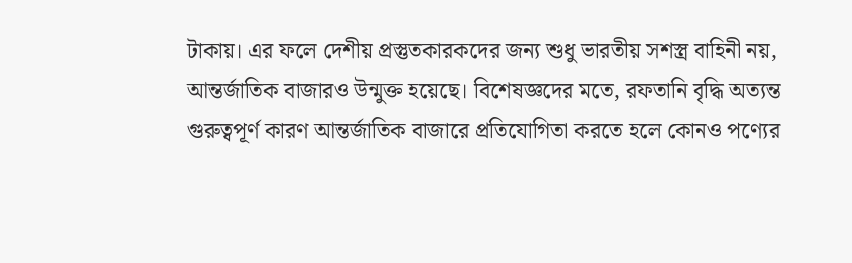টাকায়। এর ফলে দেশীয় প্রস্তুতকারকদের জন্য শুধু ভারতীয় সশস্ত্র বাহিনী নয়, আন্তর্জাতিক বাজারও উন্মুক্ত হয়েছে। বিশেষজ্ঞদের মতে, রফতানি বৃদ্ধি অত্যন্ত গুরুত্বপূর্ণ কারণ আন্তর্জাতিক বাজারে প্রতিযোগিতা করতে হলে কোনও পণ্যের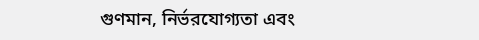গুণমান, নির্ভরযোগ্যতা এবং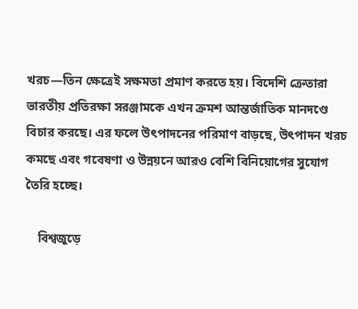খরচ—তিন ক্ষেত্রেই সক্ষমতা প্রমাণ করতে হয়। বিদেশি ক্রেতারা ভারতীয় প্রতিরক্ষা সরঞ্জামকে এখন ক্রমশ আন্তর্জাতিক মানদণ্ডে বিচার করছে। এর ফলে উৎপাদনের পরিমাণ বাড়ছে, উৎপাদন খরচ কমছে এবং গবেষণা ও উন্নয়নে আরও বেশি বিনিয়োগের সুযোগ তৈরি হচ্ছে।

    বিশ্বজুড়ে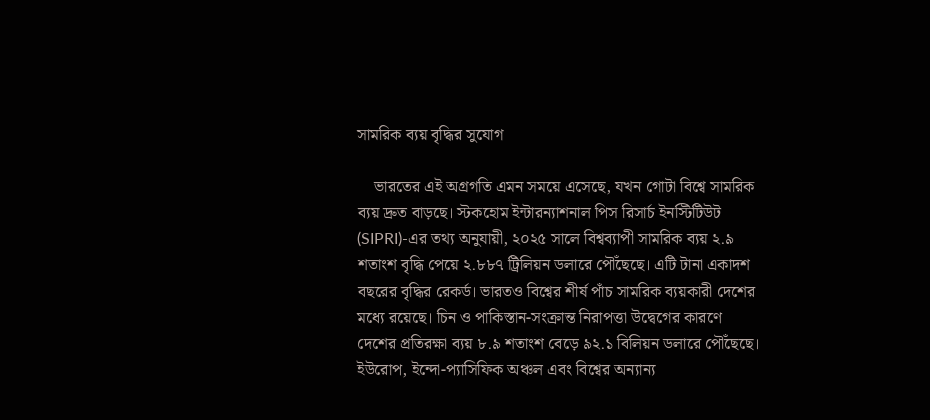সামরিক ব্যয় বৃদ্ধির সুযোগ

    ভারতের এই অগ্রগতি এমন সময়ে এসেছে, যখন গোটা বিশ্বে সামরিক ব্যয় দ্রুত বাড়ছে। স্টকহোম ইন্টারন্যাশনাল পিস রিসার্চ ইনস্টিটিউট (SIPRI)-এর তথ্য অনুযায়ী, ২০২৫ সালে বিশ্বব্যাপী সামরিক ব্যয় ২.৯ শতাংশ বৃদ্ধি পেয়ে ২.৮৮৭ ট্রিলিয়ন ডলারে পৌঁছেছে। এটি টানা একাদশ বছরের বৃদ্ধির রেকর্ড। ভারতও বিশ্বের শীর্ষ পাঁচ সামরিক ব্যয়কারী দেশের মধ্যে রয়েছে। চিন ও পাকিস্তান-সংক্রান্ত নিরাপত্তা উদ্বেগের কারণে দেশের প্রতিরক্ষা ব্যয় ৮.৯ শতাংশ বেড়ে ৯২.১ বিলিয়ন ডলারে পৌঁছেছে। ইউরোপ, ইন্দো-প্যাসিফিক অঞ্চল এবং বিশ্বের অন্যান্য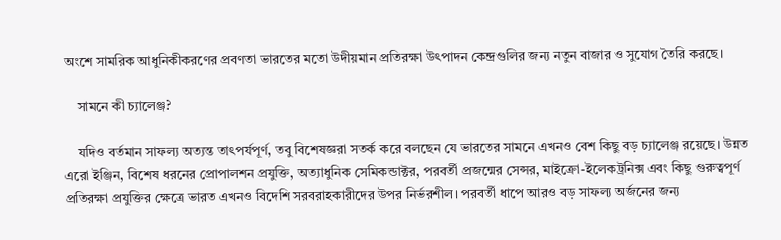অংশে সামরিক আধুনিকীকরণের প্রবণতা ভারতের মতো উদীয়মান প্রতিরক্ষা উৎপাদন কেন্দ্রগুলির জন্য নতুন বাজার ও সুযোগ তৈরি করছে।

    সামনে কী চ্যালেঞ্জ?

    যদিও বর্তমান সাফল্য অত্যন্ত তাৎপর্যপূর্ণ, তবু বিশেষজ্ঞরা সতর্ক করে বলছেন যে ভারতের সামনে এখনও বেশ কিছু বড় চ্যালেঞ্জ রয়েছে। উন্নত এরো ইঞ্জিন, বিশেষ ধরনের প্রোপালশন প্রযুক্তি, অত্যাধুনিক সেমিকন্ডাক্টর, পরবর্তী প্রজন্মের সেন্সর, মাইক্রো-ইলেকট্রনিক্স এবং কিছু গুরুত্বপূর্ণ প্রতিরক্ষা প্রযুক্তির ক্ষেত্রে ভারত এখনও বিদেশি সরবরাহকারীদের উপর নির্ভরশীল। পরবর্তী ধাপে আরও বড় সাফল্য অর্জনের জন্য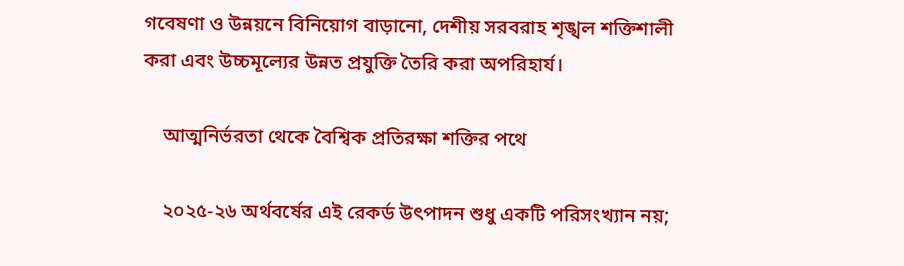গবেষণা ও উন্নয়নে বিনিয়োগ বাড়ানো, দেশীয় সরবরাহ শৃঙ্খল শক্তিশালী করা এবং উচ্চমূল্যের উন্নত প্রযুক্তি তৈরি করা অপরিহার্য।

    আত্মনির্ভরতা থেকে বৈশ্বিক প্রতিরক্ষা শক্তির পথে

    ২০২৫-২৬ অর্থবর্ষের এই রেকর্ড উৎপাদন শুধু একটি পরিসংখ্যান নয়;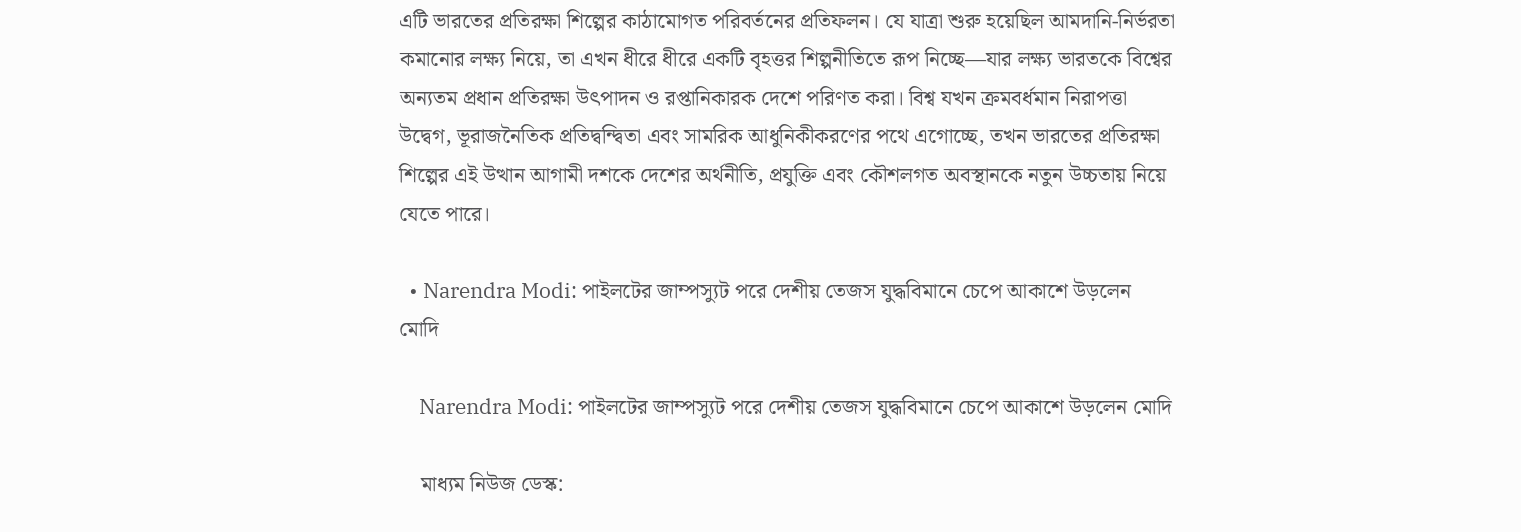এটি ভারতের প্রতিরক্ষা শিল্পের কাঠামোগত পরিবর্তনের প্রতিফলন। যে যাত্রা শুরু হয়েছিল আমদানি-নির্ভরতা কমানোর লক্ষ্য নিয়ে, তা এখন ধীরে ধীরে একটি বৃহত্তর শিল্পনীতিতে রূপ নিচ্ছে—যার লক্ষ্য ভারতকে বিশ্বের অন্যতম প্রধান প্রতিরক্ষা উৎপাদন ও রপ্তানিকারক দেশে পরিণত করা। বিশ্ব যখন ক্রমবর্ধমান নিরাপত্তা উদ্বেগ, ভূরাজনৈতিক প্রতিদ্বন্দ্বিতা এবং সামরিক আধুনিকীকরণের পথে এগোচ্ছে, তখন ভারতের প্রতিরক্ষা শিল্পের এই উত্থান আগামী দশকে দেশের অর্থনীতি, প্রযুক্তি এবং কৌশলগত অবস্থানকে নতুন উচ্চতায় নিয়ে যেতে পারে।

  • Narendra Modi: পাইলটের জাম্পস্যুট পরে দেশীয় তেজস যুদ্ধবিমানে চেপে আকাশে উড়লেন মোদি

    Narendra Modi: পাইলটের জাম্পস্যুট পরে দেশীয় তেজস যুদ্ধবিমানে চেপে আকাশে উড়লেন মোদি

    মাধ্যম নিউজ ডেস্ক: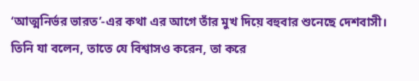‘আত্মনির্ভর ভারত’-এর কথা এর আগে তাঁর মুখ দিয়ে বহুবার শুনেছে দেশবাসী। তিনি যা বলেন, তাতে যে বিশ্বাসও করেন, তা করে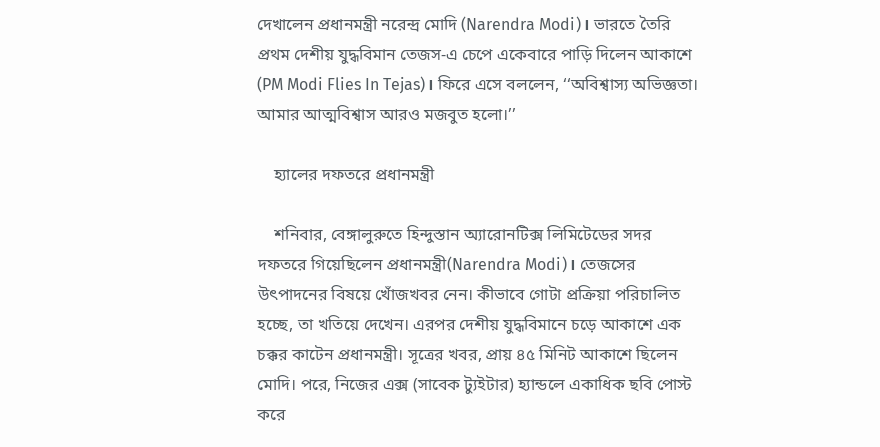দেখালেন প্রধানমন্ত্রী নরেন্দ্র মোদি (Narendra Modi)। ভারতে তৈরি প্রথম দেশীয় যুদ্ধবিমান তেজস-এ চেপে একেবারে পাড়ি দিলেন আকাশে (PM Modi Flies In Tejas)। ফিরে এসে বললেন, ‘‘অবিশ্বাস্য অভিজ্ঞতা। আমার আত্মবিশ্বাস আরও মজবুত হলো।’’

    হ্যালের দফতরে প্রধানমন্ত্রী

    শনিবার, বেঙ্গালুরুতে হিন্দুস্তান অ্যারোনটিক্স লিমিটেডের সদর দফতরে গিয়েছিলেন প্রধানমন্ত্রী(Narendra Modi)। তেজসের উৎপাদনের বিষয়ে খোঁজখবর নেন। কীভাবে গোটা প্রক্রিয়া পরিচালিত হচ্ছে, তা খতিয়ে দেখেন। এরপর দেশীয় যুদ্ধবিমানে চড়ে আকাশে এক চক্কর কাটেন প্রধানমন্ত্রী। সূত্রের খবর, প্রায় ৪৫ মিনিট আকাশে ছিলেন মোদি। পরে, নিজের এক্স (সাবেক ট্যুইটার) হ্যান্ডলে একাধিক ছবি পোস্ট করে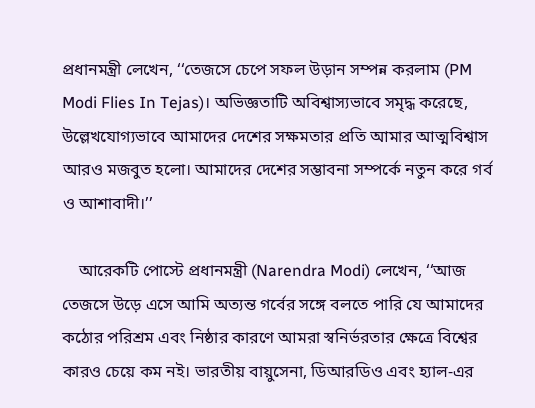প্রধানমন্ত্রী লেখেন, ‘‘তেজসে চেপে সফল উড়ান সম্পন্ন করলাম (PM Modi Flies In Tejas)। অভিজ্ঞতাটি অবিশ্বাস্যভাবে সমৃদ্ধ করেছে, উল্লেখযোগ্যভাবে আমাদের দেশের সক্ষমতার প্রতি আমার আত্মবিশ্বাস আরও মজবুত হলো। আমাদের দেশের সম্ভাবনা সম্পর্কে নতুন করে গর্ব ও আশাবাদী।’’

    আরেকটি পোস্টে প্রধানমন্ত্রী (Narendra Modi) লেখেন, ‘‘আজ তেজসে উড়ে এসে আমি অত্যন্ত গর্বের সঙ্গে বলতে পারি যে আমাদের কঠোর পরিশ্রম এবং নিষ্ঠার কারণে আমরা স্বনির্ভরতার ক্ষেত্রে বিশ্বের কারও চেয়ে কম নই। ভারতীয় বায়ুসেনা, ডিআরডিও এবং হ্যাল-এর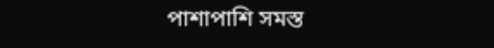পাশাপাশি সমস্ত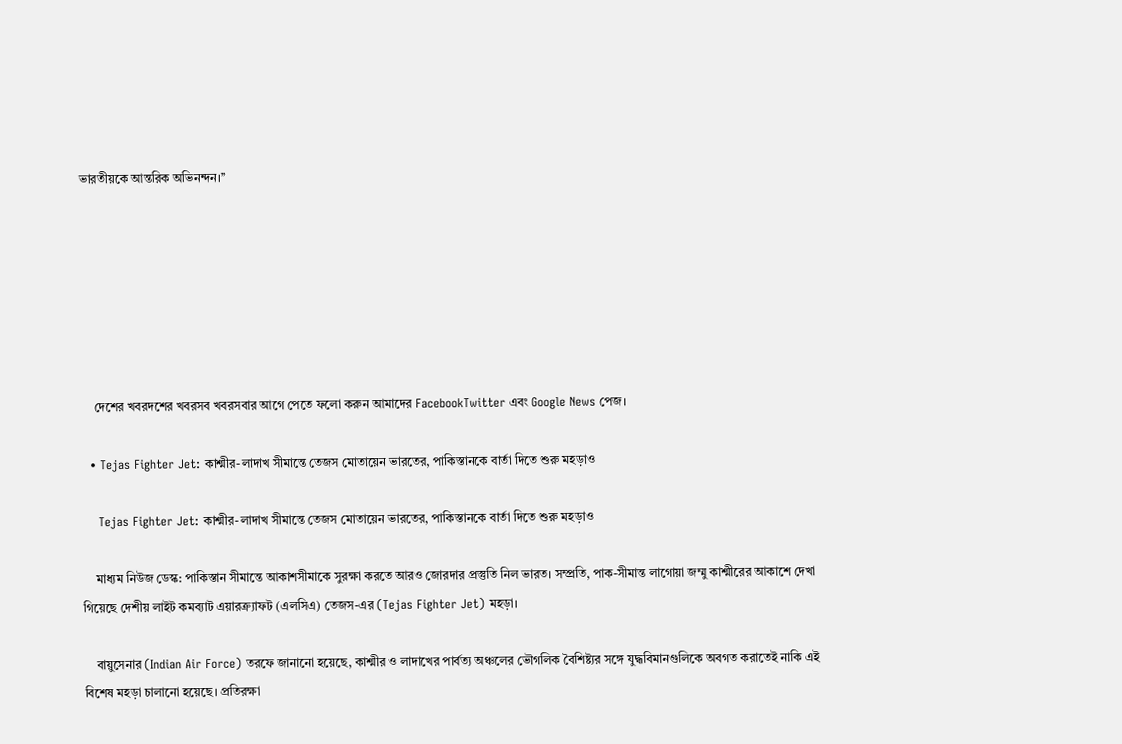ভারতীয়কে আন্তরিক অভিনন্দন।’’







    দেশের খবরদশের খবরসব খবরসবার আগে পেতে ফলো করুন আমাদের FacebookTwitter এবং Google News পেজ।

  • Tejas Fighter Jet: কাশ্মীর-লাদাখ সীমান্তে তেজস মোতায়েন ভারতের, পাকিস্তানকে বার্তা দিতে শুরু মহড়াও

    Tejas Fighter Jet: কাশ্মীর-লাদাখ সীমান্তে তেজস মোতায়েন ভারতের, পাকিস্তানকে বার্তা দিতে শুরু মহড়াও

    মাধ্যম নিউজ ডেস্ক: পাকিস্তান সীমান্তে আকাশসীমাকে সুরক্ষা করতে আরও জোরদার প্রস্তুতি নিল ভারত। সম্প্রতি, পাক-সীমান্ত লাগোয়া জম্মু কাশ্মীরের আকাশে দেখা গিয়েছে দেশীয় লাইট কমব্যাট এয়ারক্র্যাফট (এলসিএ) তেজস-এর (Tejas Fighter Jet) মহড়া।

    বায়ুসেনার (Indian Air Force) তরফে জানানো হয়েছে, কাশ্মীর ও লাদাখের পার্বত্য অঞ্চলের ভৌগলিক বৈশিষ্ট্যর সঙ্গে যুদ্ধবিমানগুলিকে অবগত করাতেই নাকি এই বিশেষ মহড়া চালানো হয়েছে। প্রতিরক্ষা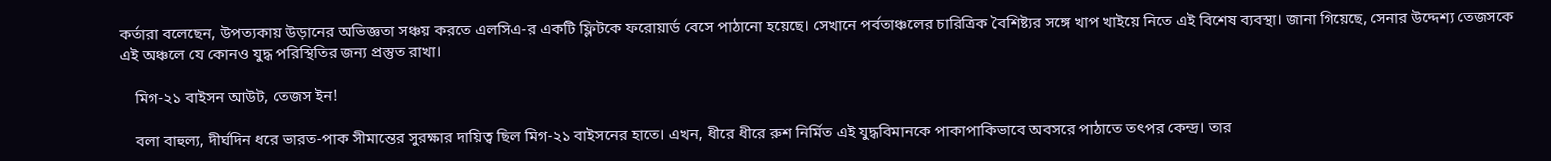কর্তারা বলেছেন, উপত্যকায় উড়ানের অভিজ্ঞতা সঞ্চয় করতে এলসিএ-র একটি ফ্লিটকে ফরোয়ার্ড বেসে পাঠানো হয়েছে। সেখানে পর্বতাঞ্চলের চারিত্রিক বৈশিষ্ট্যর সঙ্গে খাপ খাইয়ে নিতে এই বিশেষ ব্যবস্থা। জানা গিয়েছে, সেনার উদ্দেশ্য তেজসকে এই অঞ্চলে যে কোনও যুদ্ধ পরিস্থিতির জন্য প্রস্তুত রাখা।

    মিগ-২১ বাইসন আউট, তেজস ইন!

    বলা বাহুল্য, দীর্ঘদিন ধরে ভারত-পাক সীমান্তের সুরক্ষার দায়িত্ব ছিল মিগ-২১ বাইসনের হাতে। এখন, ধীরে ধীরে রুশ নির্মিত এই যুদ্ধবিমানকে পাকাপাকিভাবে অবসরে পাঠাতে তৎপর কেন্দ্র। তার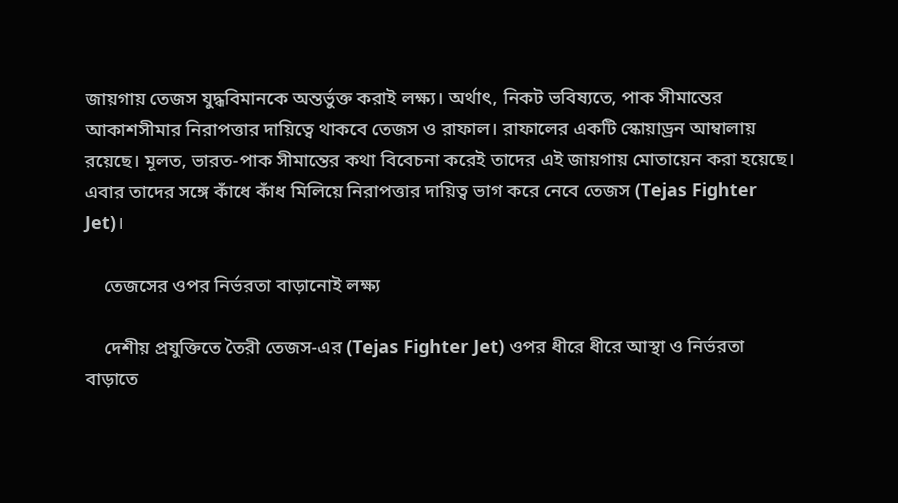জায়গায় তেজস যুদ্ধবিমানকে অন্তর্ভুক্ত করাই লক্ষ্য। অর্থাৎ, নিকট ভবিষ্যতে, পাক সীমান্তের আকাশসীমার নিরাপত্তার দায়িত্বে থাকবে তেজস ও রাফাল। রাফালের একটি স্কোয়াড্রন আম্বালায় রয়েছে। মূলত, ভারত-পাক সীমান্তের কথা বিবেচনা করেই তাদের এই জায়গায় মোতায়েন করা হয়েছে। এবার তাদের সঙ্গে কাঁধে কাঁধ মিলিয়ে নিরাপত্তার দায়িত্ব ভাগ করে নেবে তেজস (Tejas Fighter Jet)।

    তেজসের ওপর নির্ভরতা বাড়ানোই লক্ষ্য

    দেশীয় প্রযুক্তিতে তৈরী তেজস-এর (Tejas Fighter Jet) ওপর ধীরে ধীরে আস্থা ও নির্ভরতা বাড়াতে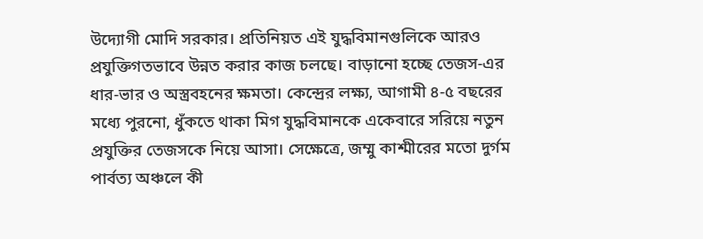উদ্যোগী মোদি সরকার। প্রতিনিয়ত এই যুদ্ধবিমানগুলিকে আরও প্রযুক্তিগতভাবে উন্নত করার কাজ চলছে। বাড়ানো হচ্ছে তেজস-এর ধার-ভার ও অস্ত্রবহনের ক্ষমতা। কেন্দ্রের লক্ষ্য, আগামী ৪-৫ বছরের মধ্যে পুরনো, ধুঁকতে থাকা মিগ যুদ্ধবিমানকে একেবারে সরিয়ে নতুন প্রযুক্তির তেজসকে নিয়ে আসা। সেক্ষেত্রে, জম্মু কাশ্মীরের মতো দুর্গম পার্বত্য অঞ্চলে কী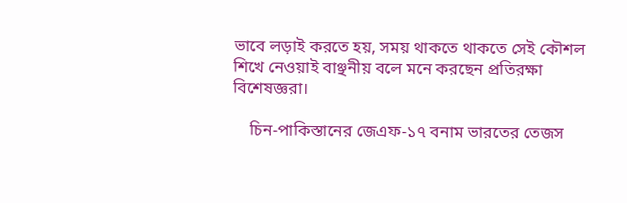ভাবে লড়াই করতে হয়, সময় থাকতে থাকতে সেই কৌশল শিখে নেওয়াই বাঞ্ছনীয় বলে মনে করছেন প্রতিরক্ষা বিশেষজ্ঞরা।

    চিন-পাকিস্তানের জেএফ-১৭ বনাম ভারতের তেজস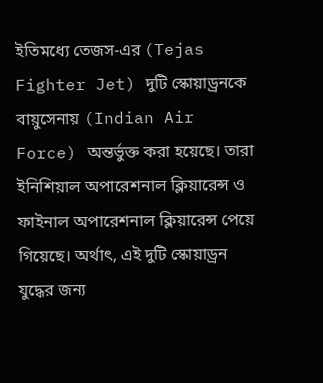ইতিমধ্যে তেজস-এর (Tejas Fighter Jet) দুটি স্কোয়াড্রনকে বায়ুসেনায় (Indian Air Force) অন্তর্ভুক্ত করা হয়েছে। তারা ইনিশিয়াল অপারেশনাল ক্লিয়ারেন্স ও ফাইনাল অপারেশনাল ক্লিয়ারেন্স পেয়ে গিয়েছে। অর্থাৎ, এই দুটি স্কোয়াড্রন যুদ্ধের জন্য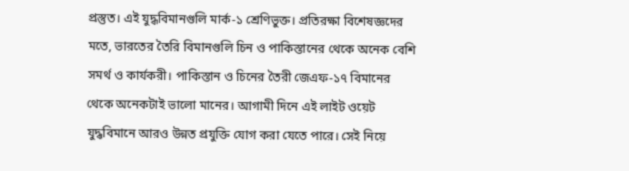প্রস্তুত। এই যুদ্ধবিমানগুলি মার্ক-১ শ্রেণিভুক্ত। প্রতিরক্ষা বিশেষজ্ঞদের মতে, ভারতের তৈরি বিমানগুলি চিন ও পাকিস্তানের থেকে অনেক বেশি সমর্থ ও কার্যকরী। পাকিস্তান ও চিনের তৈরী জেএফ-১৭ বিমানের থেকে অনেকটাই ভালো মানের। আগামী দিনে এই লাইট ওয়েট যুদ্ধবিমানে আরও উন্নত প্রযুক্তি যোগ করা যেতে পারে। সেই নিয়ে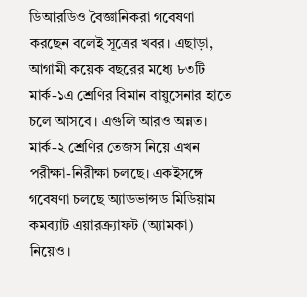ডিআরডিও বৈজ্ঞানিকরা গবেষণা করছেন বলেই সূত্রের খবর। এছাড়া, আগামী কয়েক বছরের মধ্যে ৮৩টি মার্ক-১এ শ্রেণির বিমান বায়ুসেনার হাতে চলে আসবে। এগুলি আরও অন্নত। মার্ক-২ শ্রেণির তেজস নিয়ে এখন পরীক্ষা-নিরীক্ষা চলছে। একইসঙ্গে গবেষণা চলছে অ্যাডভান্সড মিডিয়াম কমব্যাট এয়ারক্র্যাফট (অ্যামকা) নিয়েও।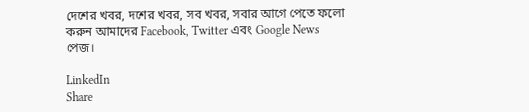দেশের খবর, দশের খবর, সব খবর, সবার আগে পেতে ফলো করুন আমাদের Facebook, Twitter এবং Google News পেজ।

LinkedIn
Share